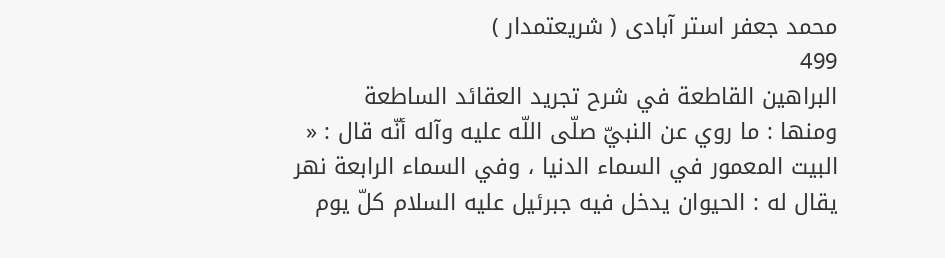محمد جعفر استر آبادى ( شريعتمدار )
499
البراهين القاطعة في شرح تجريد العقائد الساطعة
ومنها : ما روي عن النبيّ صلّى اللّه عليه وآله أنّه قال : « البيت المعمور في السماء الدنيا ، وفي السماء الرابعة نهر يقال له : الحيوان يدخل فيه جبرئيل عليه السلام كلّ يوم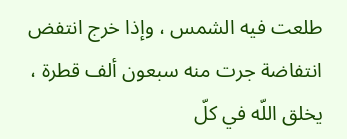طلعت فيه الشمس ، وإذا خرج انتفض انتفاضة جرت منه سبعون ألف قطرة ، يخلق اللّه في كلّ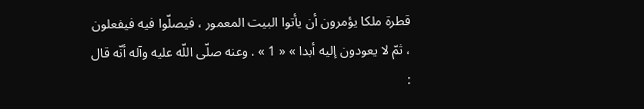قطرة ملكا يؤمرون أن يأتوا البيت المعمور ، فيصلّوا فيه فيفعلون ، ثمّ لا يعودون إليه أبدا » « 1 » . وعنه صلّى اللّه عليه وآله أنّه قال :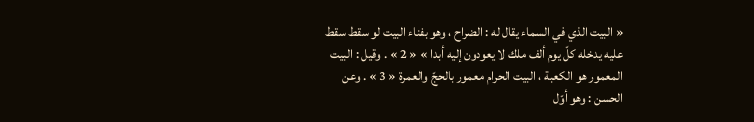« البيت الذي في السماء يقال له : الضراح ، وهو بفناء البيت لو سقط سقط عليه يدخله كلّ يوم ألف ملك لا يعودون إليه أبدا » « 2 » . وقيل : البيت المعمور هو الكعبة ، البيت الحرام معمور بالحجّ والعمرة « 3 » . وعن الحسن : وهو أوّل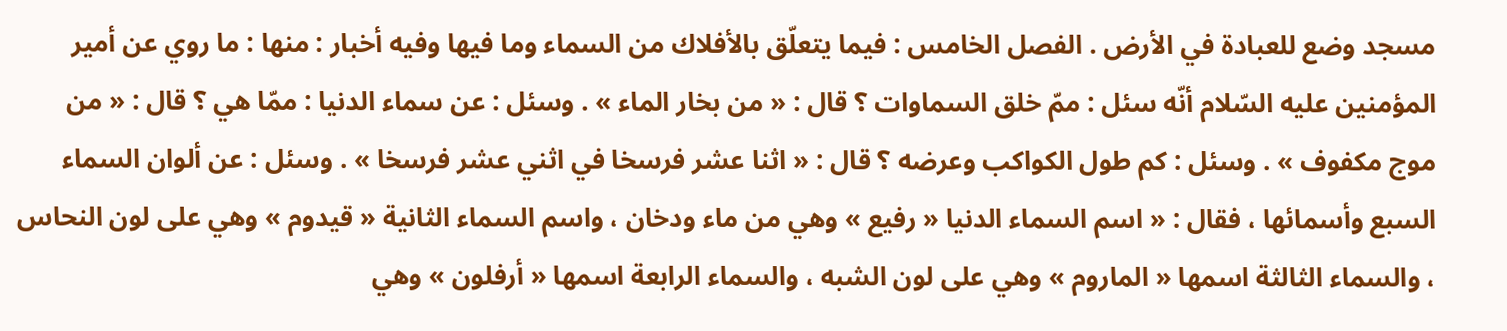مسجد وضع للعبادة في الأرض . الفصل الخامس : فيما يتعلّق بالأفلاك من السماء وما فيها وفيه أخبار : منها : ما روي عن أمير المؤمنين عليه السّلام أنّه سئل : ممّ خلق السماوات ؟ قال : « من بخار الماء » . وسئل : عن سماء الدنيا : ممّا هي ؟ قال : « من موج مكفوف » . وسئل : كم طول الكواكب وعرضه ؟ قال : « اثنا عشر فرسخا في اثني عشر فرسخا » . وسئل : عن ألوان السماء السبع وأسمائها ، فقال : « اسم السماء الدنيا « رفيع » وهي من ماء ودخان ، واسم السماء الثانية « قيدوم » وهي على لون النحاس ، والسماء الثالثة اسمها « الماروم » وهي على لون الشبه ، والسماء الرابعة اسمها « أرفلون » وهي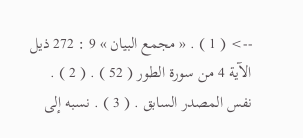--> ( 1 ) . « مجمع البيان » 9 : 272 ذيل الآية 4 من سورة الطور ( 52 ) . ( 2 ) . نفس المصدر السابق . ( 3 ) . نسبه إلى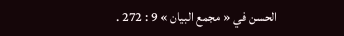الحسن في « مجمع البيان » 9 : 272 .